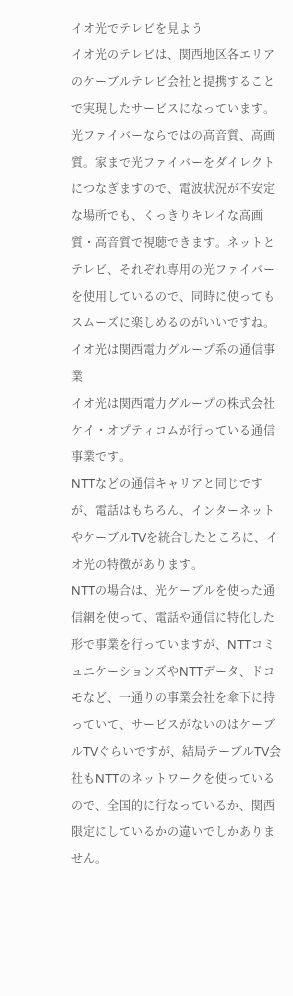イオ光でテレビを見よう
イオ光のテレビは、関西地区各エリアのケーブルテレビ会社と提携することで実現したサービスになっています。
光ファイバーならではの高音質、高画質。家まで光ファイバーをダイレクトにつなぎますので、電波状況が不安定な場所でも、くっきりキレイな高画質・高音質で視聴できます。ネットとテレビ、それぞれ専用の光ファイバーを使用しているので、同時に使ってもスムーズに楽しめるのがいいですね。
イオ光は関西電力グループ系の通信事業
イオ光は関西電力グループの株式会社ケイ・オプティコムが行っている通信事業です。
NTTなどの通信キャリアと同じですが、電話はもちろん、インターネットやケーブルTVを統合したところに、イオ光の特徴があります。
NTTの場合は、光ケーブルを使った通信網を使って、電話や通信に特化した形で事業を行っていますが、NTTコミュニケーションズやNTTデータ、ドコモなど、一通りの事業会社を傘下に持っていて、サービスがないのはケーブルTVぐらいですが、結局テーブルTV会社もNTTのネットワークを使っているので、全国的に行なっているか、関西限定にしているかの違いでしかありません。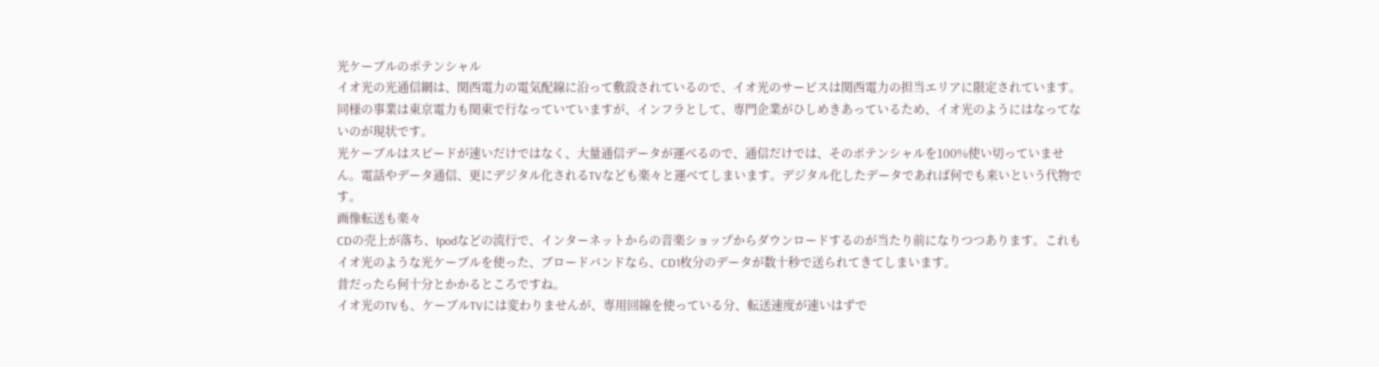光ケーブルのポテンシャル
イオ光の光通信網は、関西電力の電気配線に沿って敷設されているので、イオ光のサービスは関西電力の担当エリアに限定されています。
同様の事業は東京電力も関東で行なっていていますが、インフラとして、専門企業がひしめきあっているため、イオ光のようにはなってないのが現状です。
光ケーブルはスピードが速いだけではなく、大量通信データが運べるので、通信だけでは、そのポテンシャルを100%使い切っていません。電話やデータ通信、更にデジタル化されるTVなども楽々と運べてしまいます。デジタル化したデータであれば何でも来いという代物です。
画像転送も楽々
CDの売上が落ち、Ipodなどの流行で、インターネットからの音楽ショップからダウンロードするのが当たり前になりつつあります。これもイオ光のような光ケーブルを使った、ブロードバンドなら、CD1枚分のデータが数十秒で送られてきてしまいます。
昔だったら何十分とかかるところですね。
イオ光のTVも、ケーブルTVには変わりませんが、専用回線を使っている分、転送速度が速いはずで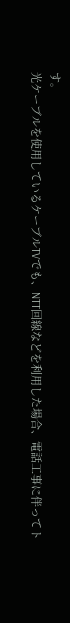す。
光ケーブルを使用しているケーブルTVでも、NTT回線などを利用した場合、電話工事に伴ってト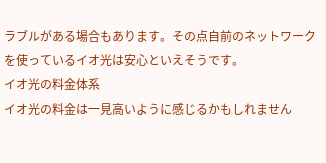ラブルがある場合もあります。その点自前のネットワークを使っているイオ光は安心といえそうです。
イオ光の料金体系
イオ光の料金は一見高いように感じるかもしれません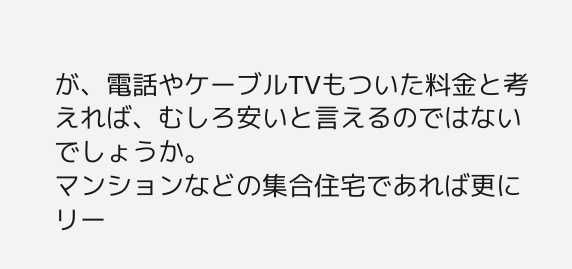が、電話やケーブルTVもついた料金と考えれば、むしろ安いと言えるのではないでしょうか。
マンションなどの集合住宅であれば更にリー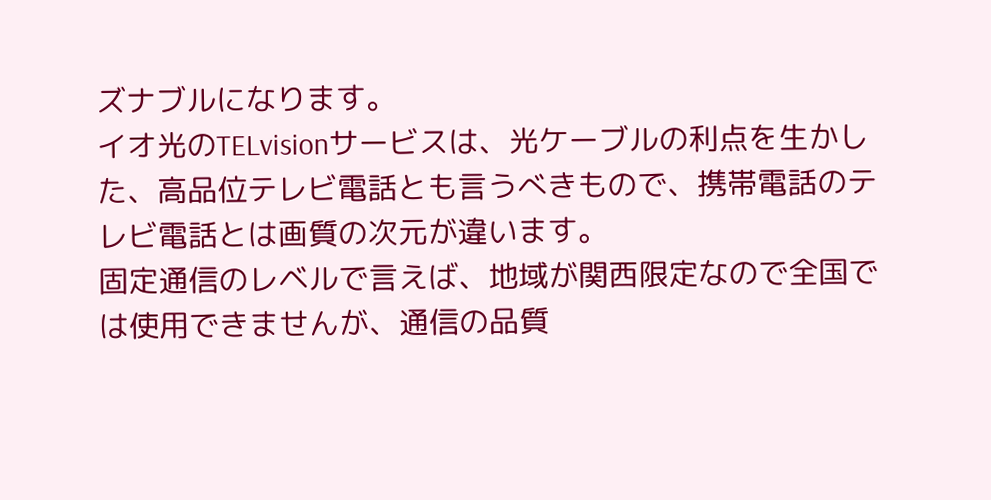ズナブルになります。
イオ光のTELvisionサービスは、光ケーブルの利点を生かした、高品位テレビ電話とも言うべきもので、携帯電話のテレビ電話とは画質の次元が違います。
固定通信のレベルで言えば、地域が関西限定なので全国では使用できませんが、通信の品質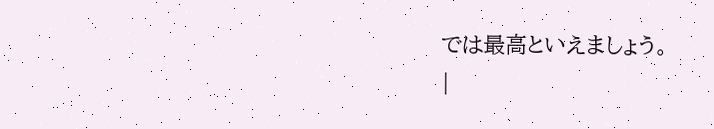では最高といえましょう。
|